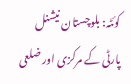کوئٹہ: بلوچستان نیشنل پارٹی کے مرکزی اور ضلعی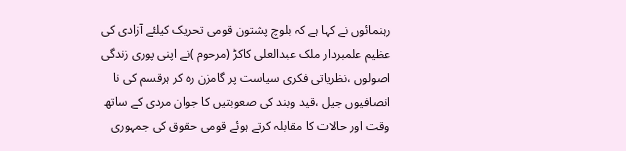رہنمائوں نے کہا ہے کہ بلوچ پشتون قومی تحریک کیلئے آزادی کی عظیم علمبردار ملک عبدالعلی کاکڑ (مرحوم )نے اپنی پوری زندگی اصولوں ،نظریاتی فکری سیاست پر گامزن رہ کر ہرقسم کی نا انصافیوں جیل ،قید وبند کی صعوبتیں کا جوان مردی کے ساتھ وقت اور حالات کا مقابلہ کرتے ہوئے قومی حقوق کی جمہوری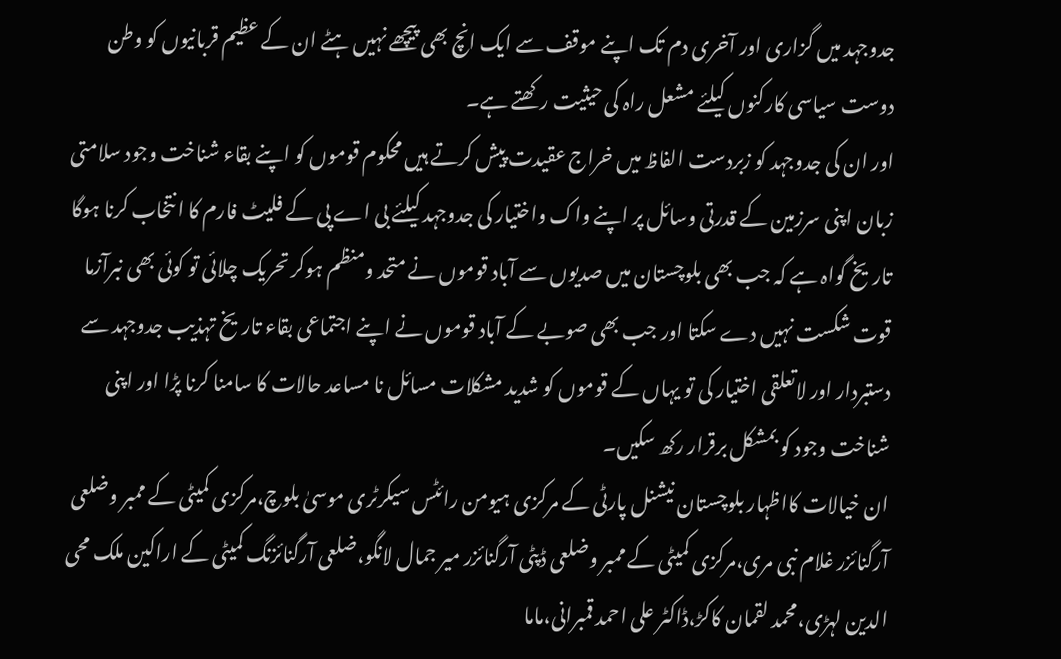جدوجہد میں گزاری اور آخری دم تک اپنے موقف سے ایک انچ بھی پیچھے نہیں ہٹے ان کے عظیم قربانیوں کو وطن دوست سیاسی کارکنوں کیلئے مشعل راہ کی حیثیت رکھتے ہے۔
اور ان کی جدوجہد کو زبردست الفاظ میں خراج عقیدت پیش کرتے ہیں محکوم قوموں کو اپنے بقاء شناخت وجود سلامتی زبان اپنی سرزمین کے قدرتی وسائل پر اپنے واک واختیار کی جدوجہد کیلئے بی اے پی کے فلیٹ فارم کا ا نتخاب کرنا ہوگا تاریخ گواہ ہے کہ جب بھی بلوچستان میں صدیوں سے آباد قوموں نے متحد ومنظم ہوکر تحریک چلائی تو کوئی بھی نبرآزما قوت شکست نہیں دے سکتا اور جب بھی صوبے کے آباد قوموں نے اپنے اجتماعی بقاء تاریخ تہذیب جدوجہد سے دستبردار اور لاتعلقی اختیار کی تو یہاں کے قوموں کو شدید مشکلات مسائل نا مساعد حالات کا سامنا کرنا پڑا اور اپنی شناخت وجود کو بمشکل برقرار رکھ سکیں۔
ان خیالات کااظہار بلوچستان نیشنل پارٹی کے مرکزی ہیومن رائٹس سیکرٹری موسیٰ بلوچ،مرکزی کمیٹی کے ممبر وضلعی آرگنائزر غلام نبی مری،مرکزی کمیٹی کے ممبر وضلعی ڈپٹی آرگنائزر میر جمال لانگو،ضلعی آرگنائزنگ کمیٹی کے اراکین ملک محی الدین لہڑی،محمد لقمان کاکڑ،ڈاکٹر علی احمد قمبرانی،ماما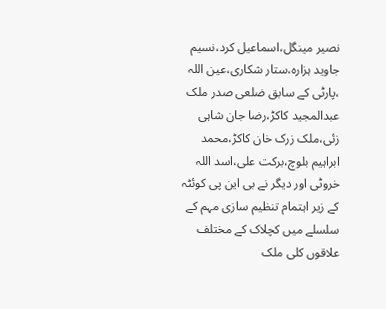نصیر مینگل،اسماعیل کرد،نسیم جاوید ہزارہ،ستار شکاری،عین اللہ ،پارٹی کے سابق ضلعی صدر ملک عبدالمجید کاکڑ،رضا جان شاہی زئی،ملک زرک خان کاکڑ،محمد ابراہیم بلوچ،برکت علی،اسد اللہ خروٹی اور دیگر نے بی این پی کوئٹہ کے زیر اہتمام تنظیم سازی مہم کے سلسلے میں کچلاک کے مختلف علاقوں کلی ملک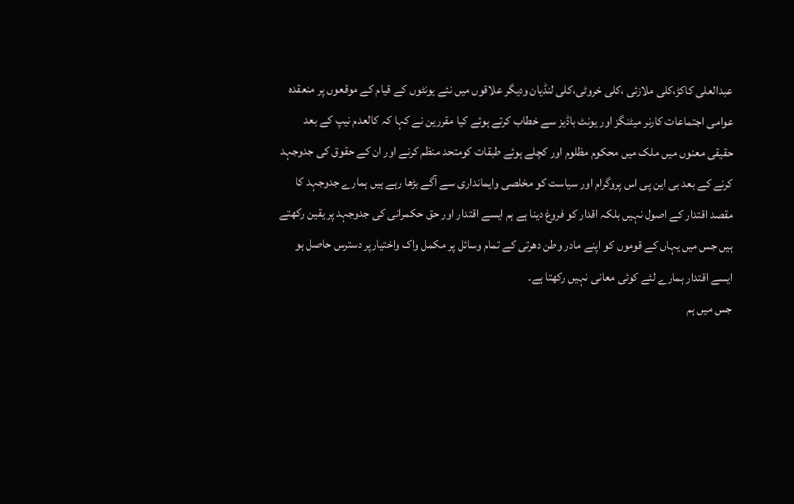عبدالعلی کاکڑ،کلی ملازئی ،کلی خروٹی،کلی لنڈیان ودیگر علاقوں میں نئے یونٹوں کے قیام کے موقعوں پر منعقدہ عوامی اجتماعات کارنر میٹنگز اور یونٹ باڈیز سے خطاب کرتے ہوئے کیا مقررین نے کہا کہ کالعدم نیپ کے بعد حقیقی معنوں میں ملک میں محکوم مظلوم اور کچلے ہوئے طبقات کومتحد منظم کرنے اور ان کے حقوق کی جدوجہد کرنے کے بعد بی این پی اس پروگرام اور سیاست کو مخلصی وایمانداری سے آگے بڑھا رہے ہیں ہمارے جدوجہد کا مقصد اقتدار کے اصول نہیں بلکہ اقدار کو فروغ دینا ہے ہم ایسے اقتدار اور حق حکمرانی کی جدوجہد پر یقین رکھتے ہیں جس میں یہاں کے قوموں کو اپنے مادر وطن دھرتی کے تمام وسائل پر مکمل واک واختیارپر دسترس حاصل ہو ایسے اقتدار ہمارے لئے کوئی معانی نہیں رکھتا ہے۔
جس میں ہم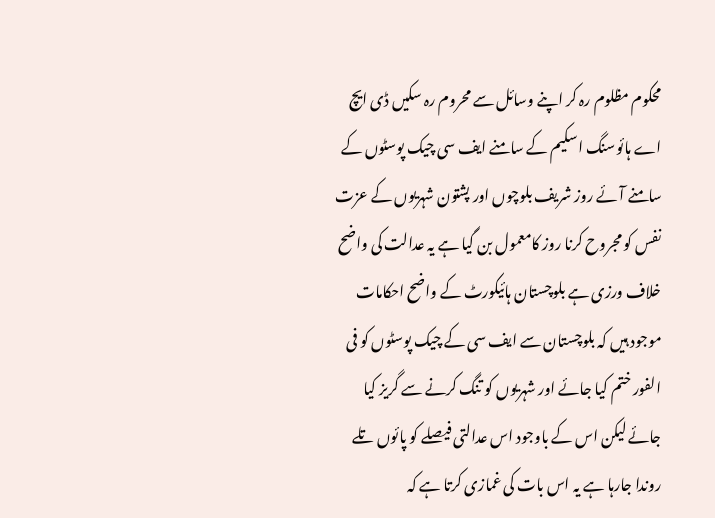محکوم مظلوم رہ کر اپنے وسائل سے محروم رہ سکیں ڈی ایچ اے ہائوسنگ اسکیم کے سامنے ایف سی چیک پوسٹوں کے سامنے آئے روز شریف بلوچوں اور پشتون شہریوں کے عزت نفس کو مجروح کرنا روز کامعمول بن گیا ہے یہ عدالت کی واضح خلاف ورزی ہے بلوچستان ہائیکورٹ کے واضح احکامات موجود ہیں کہ بلوچستان سے ایف سی کے چیک پوسٹوں کو فی الفور ختم کیا جائے اور شہریوں کو تنگ کرنے سے گریز کیا جائے لیکن اس کے باوجود اس عدالتی فیصلے کو پائوں تلے روندا جارہا ہے یہ اس بات کی غمازی کرتا ہے کہ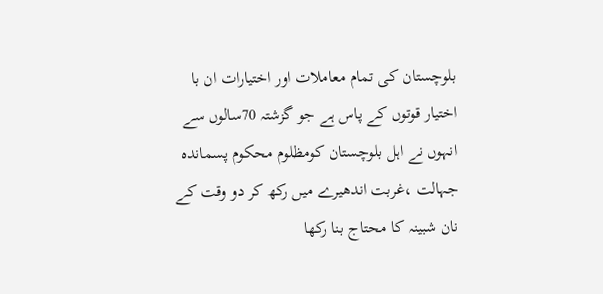بلوچستان کی تمام معاملات اور اختیارات ان با اختیار قوتوں کے پاس ہے جو گزشتہ 70سالوں سے انہوں نے اہل بلوچستان کومظلوم محکوم پسماندہ جہالت ،غربت اندھیرے میں رکھ کر دو وقت کے نان شبینہ کا محتاج بنا رکھا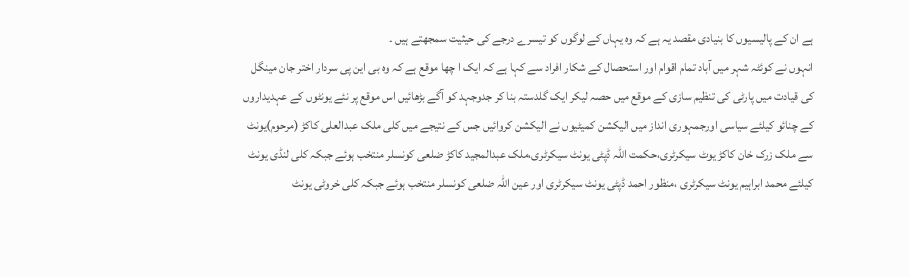ہے ان کے پالیسیوں کا بنیادی مقصد یہ ہے کہ وہ یہاں کے لوگوں کو تیسرے درجے کی حیثیت سمجھتے ہیں ۔
انہوں نے کوئٹہ شہر میں آباد تمام اقوام اور استحصال کے شکار افراد سے کہا ہے کہ ایک ا چھا موقع ہے کہ وہ بی این پی سردار اختر جان مینگل کی قیادت میں پارٹی کی تنظیم سازی کے موقع میں حصہ لیکر ایک گلدستہ بنا کر جدوجہد کو آگے بڑھائیں اس موقع پر نئے یونٹوں کے عہدیداروں کے چنائو کیلئے سیاسی اورجمہوری انداز میں الیکشن کمیٹیوں نے الیکشن کروائیں جس کے نتیجے میں کلی ملک عبدالعلی کاکڑ (مرحوم)یونٹ سے ملک زرک خان کاکڑ یوٹ سیکرٹری،حکمت اللہ ڈپٹی یونٹ سیکرٹری،ملک عبدالمجید کاکڑ ضلعی کونسلر منتخب ہوئے جبکہ کلی لنڈی یونٹ کیلئے محمد ابراہیم یونٹ سیکرٹری ،منظور احمد ڈپٹی یونٹ سیکرٹری اور عین اللہ ضلعی کونسلر منتخب ہوئے جبکہ کلی خروٹی یونٹ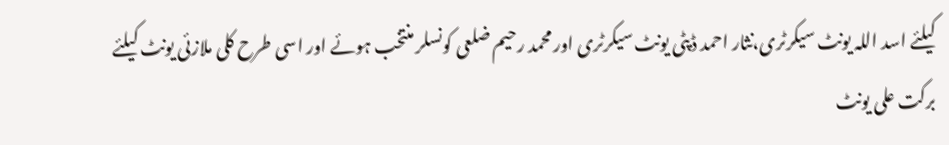کیلئے اسد اللہ یونٹ سیکرٹری،نثار احمد ڈپٹی یونٹ سیکرٹری اور محمد رحیم ضلعی کونسلر منتخب ہوئے اور اسی طرح کلی ملازئی یونٹ کیلئے برکت علی یونٹ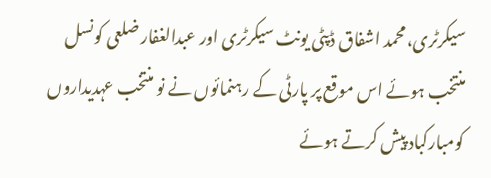سیکرٹری،محمد اشفاق ڈپٹی یونٹ سیکرٹری اور عبدالغفار ضلعی کونسل منتخب ہوئے اس موقع پر پارٹی کے رہنمائوں نے نو منتخب عہدیداروں کومبارکباد پیش کرتے ہوئے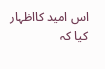اس امید کااظہار کیا کہ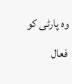وہ پارٹی کو فعال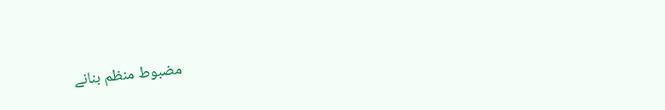مضبوط منظم بنانے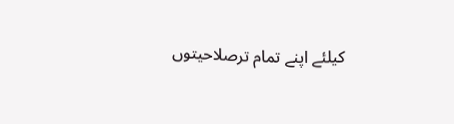کیلئے اپنے تمام ترصلاحیتوں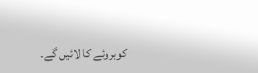کوبروئے کا لائیں گے۔